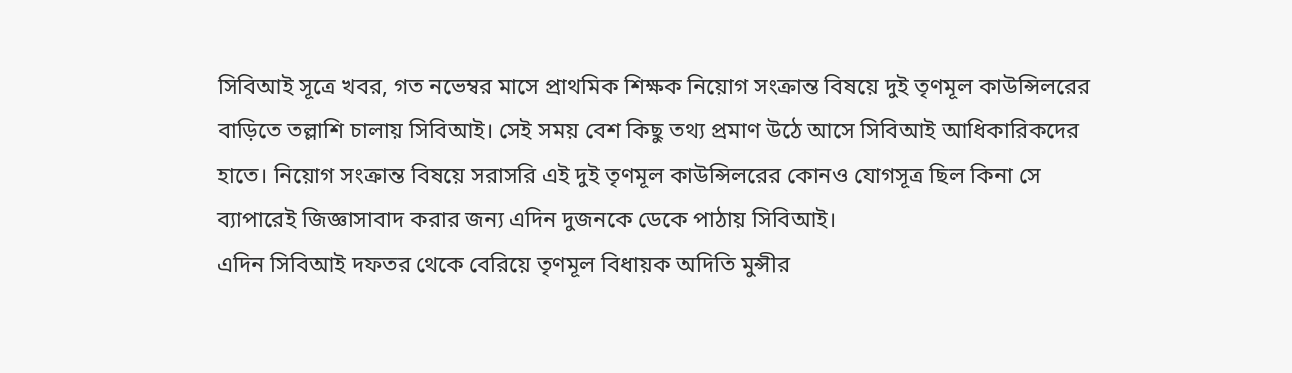সিবিআই সূত্রে খবর, গত নভেম্বর মাসে প্রাথমিক শিক্ষক নিয়োগ সংক্রান্ত বিষয়ে দুই তৃণমূল কাউন্সিলরের বাড়িতে তল্লাশি চালায় সিবিআই। সেই সময় বেশ কিছু তথ্য প্রমাণ উঠে আসে সিবিআই আধিকারিকদের হাতে। নিয়োগ সংক্রান্ত বিষয়ে সরাসরি এই দুই তৃণমূল কাউন্সিলরের কোনও যোগসূত্র ছিল কিনা সে ব্যাপারেই জিজ্ঞাসাবাদ করার জন্য এদিন দুজনকে ডেকে পাঠায় সিবিআই।
এদিন সিবিআই দফতর থেকে বেরিয়ে তৃণমূল বিধায়ক অদিতি মুন্সীর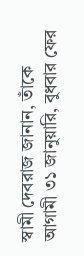স্বামী দেবরাজ জানান, তাঁকে আগামী ৩১ জানুয়ারি, বুধবার ফের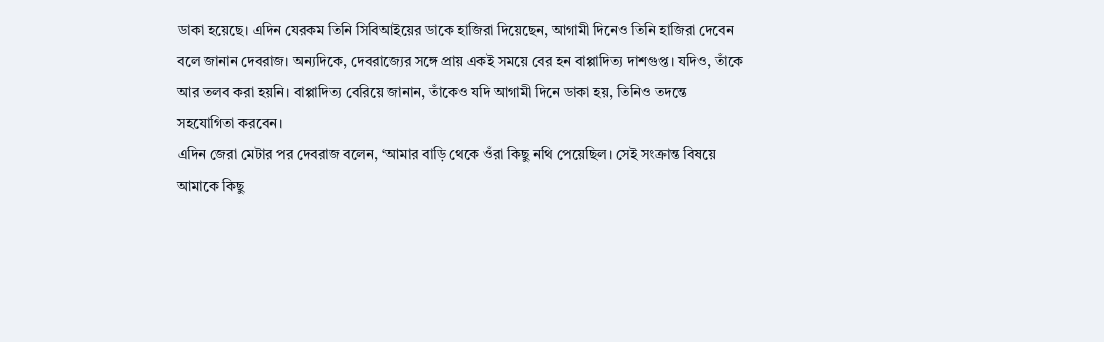ডাকা হয়েছে। এদিন যেরকম তিনি সিবিআইয়ের ডাকে হাজিরা দিয়েছেন, আগামী দিনেও তিনি হাজিরা দেবেন বলে জানান দেবরাজ। অন্যদিকে, দেবরাজ্যের সঙ্গে প্রায় একই সময়ে বের হন বাপ্পাদিত্য দাশগুপ্ত। যদিও, তাঁকে আর তলব করা হয়নি। বাপ্পাদিত্য বেরিয়ে জানান, তাঁকেও যদি আগামী দিনে ডাকা হয়, তিনিও তদন্তে সহযোগিতা করবেন।
এদিন জেরা মেটার পর দেবরাজ বলেন, ‘আমার বাড়ি থেকে ওঁরা কিছু নথি পেয়েছিল। সেই সংক্রান্ত বিষয়ে আমাকে কিছু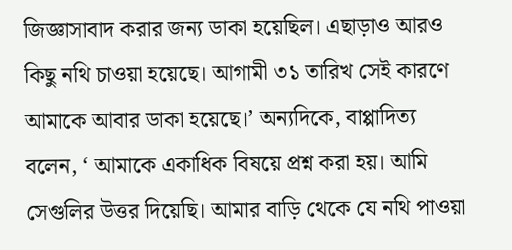জিজ্ঞাসাবাদ করার জন্য ডাকা হয়েছিল। এছাড়াও আরও কিছু নথি চাওয়া হয়েছে। আগামী ৩১ তারিখ সেই কারণে আমাকে আবার ডাকা হয়েছে।’ অন্যদিকে, বাপ্পাদিত্য বলেন, ‘ আমাকে একাধিক বিষয়ে প্রশ্ন করা হয়। আমি সেগুলির উত্তর দিয়েছি। আমার বাড়ি থেকে যে নথি পাওয়া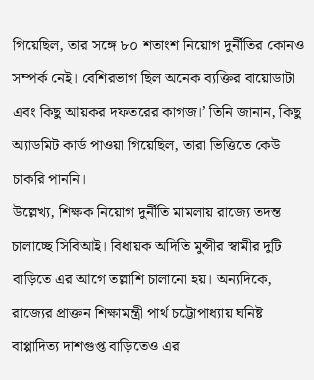গিয়েছিল, তার সঙ্গে ৮০ শতাংশ নিয়োগ দুর্নীতির কোনও সম্পর্ক নেই। বেশিরভাগ ছিল অনেক ব্যক্তির বায়োডাটা এবং কিছু আয়কর দফতরের কাগজ।’ তিনি জানান, কিছু অ্যাডমিট কার্ড পাওয়া গিয়েছিল, তারা ভিত্তিতে কেউ চাকরি পাননি।
উল্লেখ্য, শিক্ষক নিয়োগ দুর্নীতি মামলায় রাজ্যে তদন্ত চালাচ্ছে সিবিআই। বিধায়ক অদিতি মুন্সীর স্বামীর দুটি বাড়িতে এর আগে তল্লাশি চালানো হয়। অন্যদিকে, রাজ্যের প্রাক্তন শিক্ষামন্ত্রী পার্থ চট্টোপাধ্যায় ঘনিষ্ট বাপ্পাদিত্য দাশগুপ্ত বাড়িতেও এর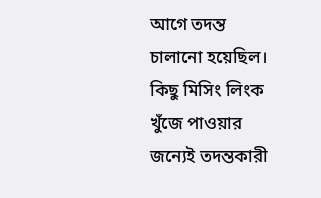আগে তদন্ত চালানো হয়েছিল। কিছু মিসিং লিংক খুঁজে পাওয়ার জন্যেই তদন্তকারী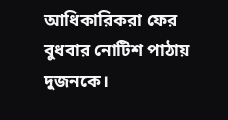আধিকারিকরা ফের বুধবার নোটিশ পাঠায় দুজনকে।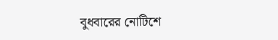বুধবারের নোটিশে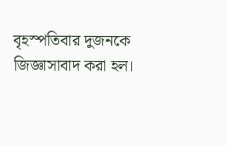বৃহস্পতিবার দুজনকে জিজ্ঞাসাবাদ করা হল।